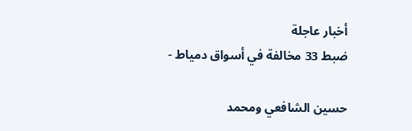أخبار عاجلة
ضبط 33 مخالفة في أسواق دمياط -

حسين الشافعي ومحمد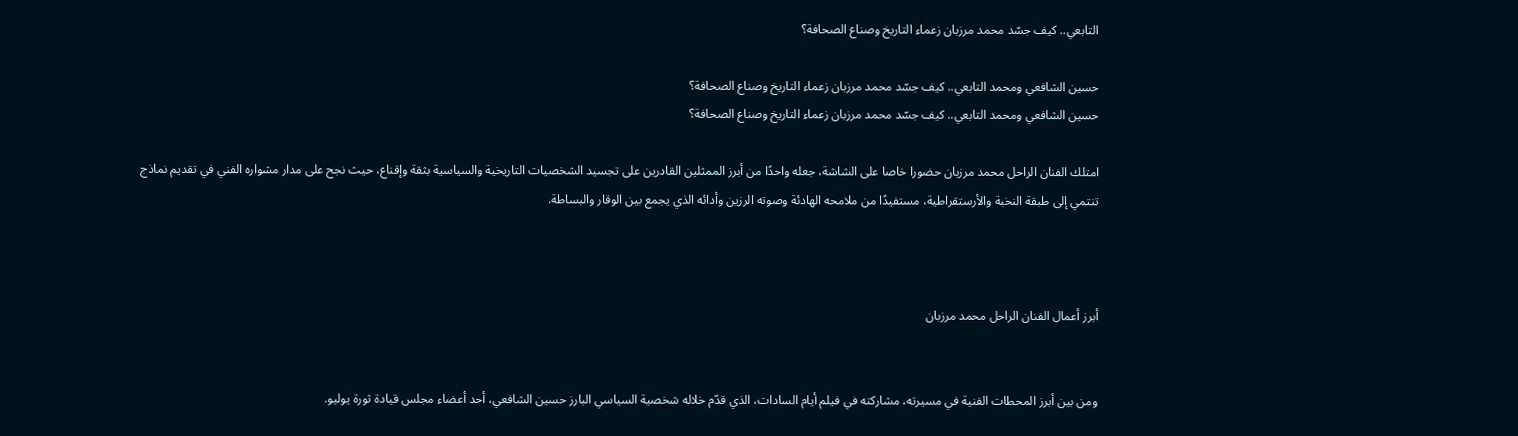التابعي.. كيف جسّد محمد مرزبان زعماء التاريخ وصناع الصحافة؟

حسين الشافعي ومحمد التابعي.. كيف جسّد محمد مرزبان زعماء التاريخ وصناع الصحافة؟
حسين الشافعي ومحمد التابعي.. كيف جسّد محمد مرزبان زعماء التاريخ وصناع الصحافة؟

امتلك الفنان الراحل محمد مرزبان حضورا خاصا على الشاشة، جعله واحدًا من أبرز الممثلين القادرين على تجسيد الشخصيات التاريخية والسياسية بثقة وإقناع، حيث نجح على مدار مشواره الفني في تقديم نماذج تنتمي إلى طبقة النخبة والأرستقراطية، مستفيدًا من ملامحه الهادئة وصوته الرزين وأدائه الذي يجمع بين الوقار والبساطة.



أبرز أعمال الفنان الراحل محمد مرزبان


ومن بين أبرز المحطات الفنية في مسيرته، مشاركته في فيلم أيام السادات، الذي قدّم خلاله شخصية السياسي البارز حسين الشافعي، أحد أعضاء مجلس قيادة ثورة يوليو.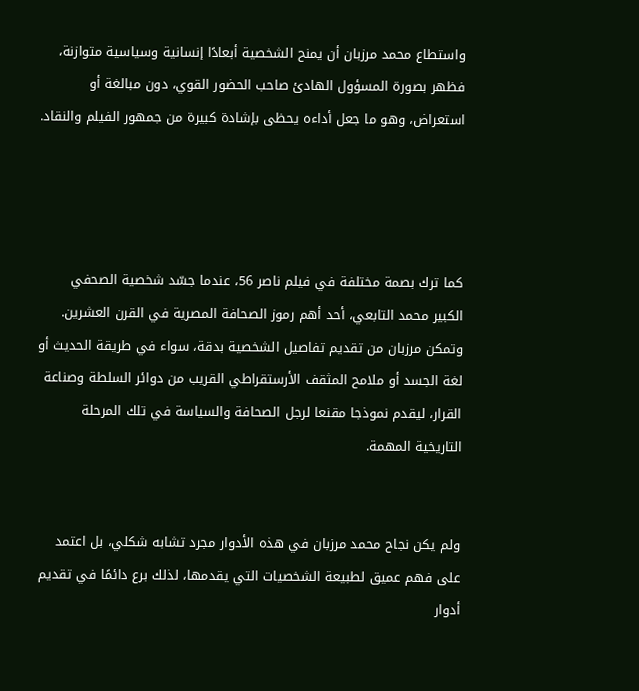واستطاع محمد مرزبان أن يمنح الشخصية أبعادًا إنسانية وسياسية متوازنة، فظهر بصورة المسؤول الهادئ صاحب الحضور القوي، دون مبالغة أو استعراض، وهو ما جعل أداءه يحظى بإشادة كبيرة من جمهور الفيلم والنقاد.




كما ترك بصمة مختلفة في فيلم ناصر 56، عندما جسّد شخصية الصحفي الكبير محمد التابعي، أحد أهم رموز الصحافة المصرية في القرن العشرين. وتمكن مرزبان من تقديم تفاصيل الشخصية بدقة، سواء في طريقة الحديث أو لغة الجسد أو ملامح المثقف الأرستقراطي القريب من دوائر السلطة وصناعة القرار، ليقدم نموذجا مقنعا لرجل الصحافة والسياسة في تلك المرحلة التاريخية المهمة.


ولم يكن نجاح محمد مرزبان في هذه الأدوار مجرد تشابه شكلي، بل اعتمد على فهم عميق لطبيعة الشخصيات التي يقدمها، لذلك برع دائمًا في تقديم  أدوار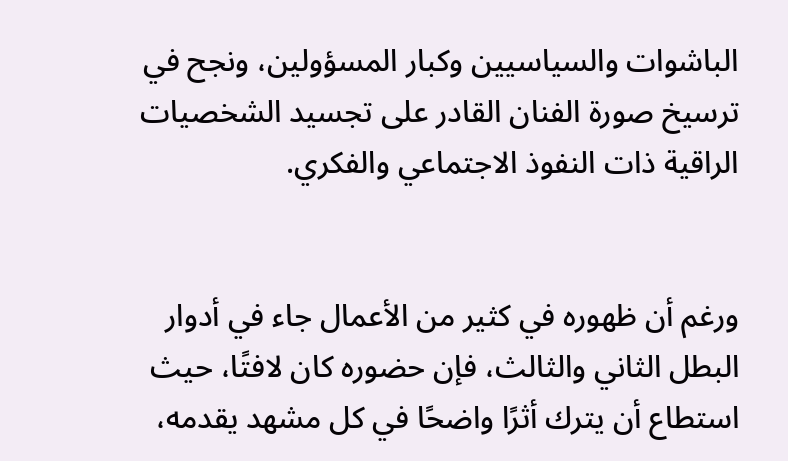الباشوات والسياسيين وكبار المسؤولين، ونجح في ترسيخ صورة الفنان القادر على تجسيد الشخصيات الراقية ذات النفوذ الاجتماعي والفكري.


ورغم أن ظهوره في كثير من الأعمال جاء في أدوار البطل الثاني والثالث، فإن حضوره كان لافتًا، حيث استطاع أن يترك أثرًا واضحًا في كل مشهد يقدمه،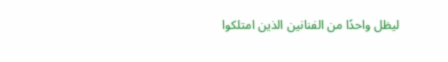ليظل واحدًا من الفنانين الذين امتلكوا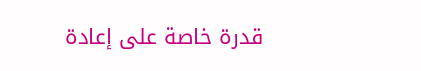قدرة خاصة على إعادة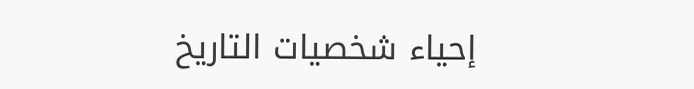إحياء شخصيات التاريخ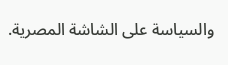والسياسة على الشاشة المصرية.